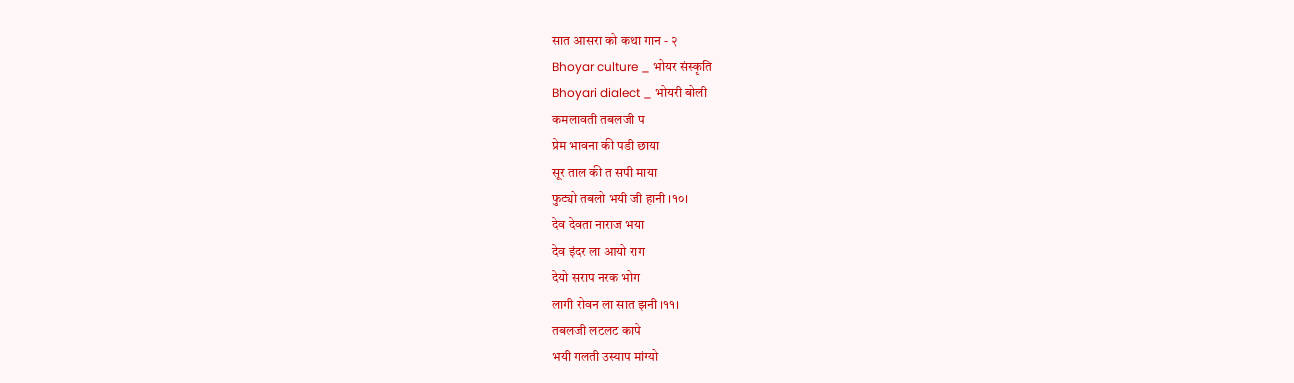सात आसरा को कथा गान - २
Bhoyar culture _ भोयर संस्कृति
Bhoyari dialect _ भोयरी बोली
कमलावती तबलजी प
प्रेम भावना की पडी छाया
सूर ताल की त सपी माया
फुट्यो तबलो भयी जी हानी ।१०।
देव देवता नाराज भया
देव इंदर ला आयो राग
देयो सराप नरक भोग
लागी रोवन ला सात झनी ।११।
तबलजी लटलट कापे
भयी गलती उस्याप मांग्यो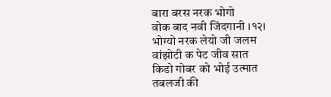बारा बरस नरक भोगो
वोक बाद नवी जिंदगानी ।१२।
भोग्यो नरक लेयो जी जलम
वांझोटी क पेट जीव सात
किडो गोबर को भोई उत्मात
तबलजी की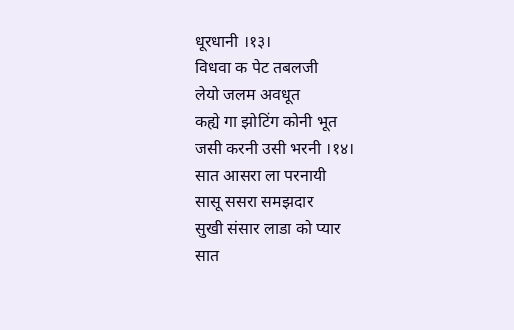धूरधानी ।१३।
विधवा क पेट तबलजी
लेयो जलम अवधूत
कह्ये गा झोटिंग कोनी भूत
जसी करनी उसी भरनी ।१४।
सात आसरा ला परनायी
सासू ससरा समझदार
सुखी संसार लाडा को प्यार
सात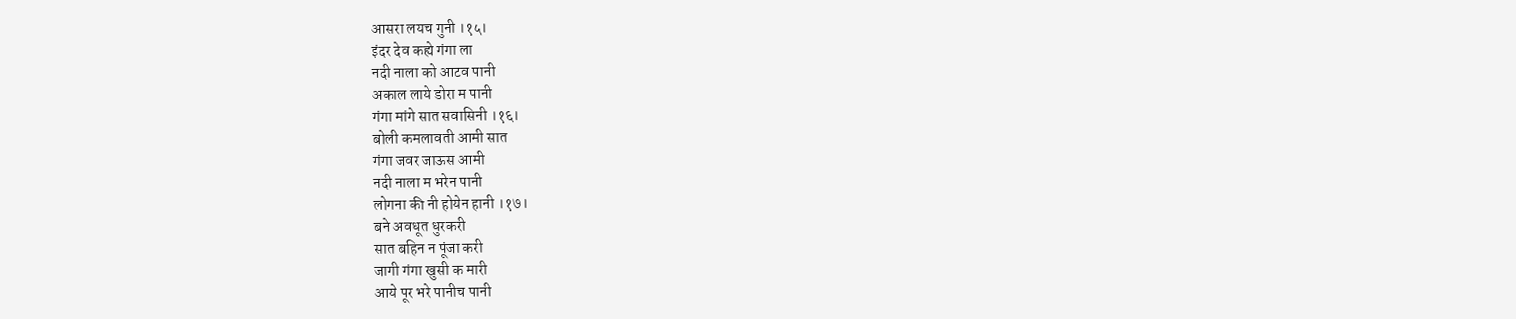आसरा लयच गुनी ।१५।
इंदर देव कह्ये गंगा ला
नदी नाला को आटव पानी
अकाल लाये डोरा म पानी
गंगा मांगे सात सवासिनी ।१६।
बोली कमलावती आमी सात
गंगा जवर जाऊस आमी
नदी नाला म भरेन पानी
लोगना की नी होयेन हानी ।१७।
बने अवधूत धुरकरी
सात बहिन न पूंजा करी
जागी गंगा खुसी क मारी
आये पूर भरे पानीच पानी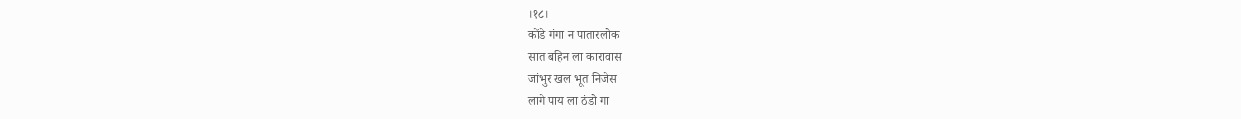।१८।
कोंडे गंगा न पातारलोक
सात बहिन ला कारावास
जांभुर खल भूत निजेस
लागे पाय ला ठंडो गा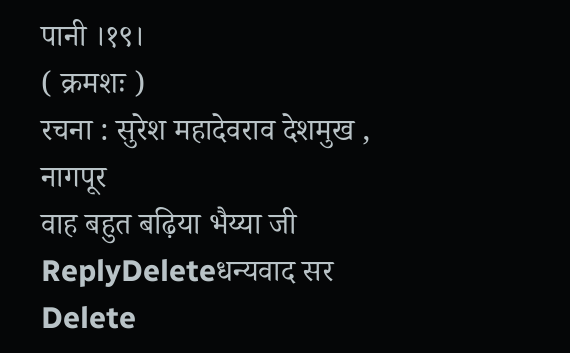पानी ।१९।
( क्रमशः )
रचना : सुरेश महादेवराव देशमुख , नागपूर
वाह बहुत बढ़िया भैय्या जी
ReplyDeleteधन्यवाद सर
Delete